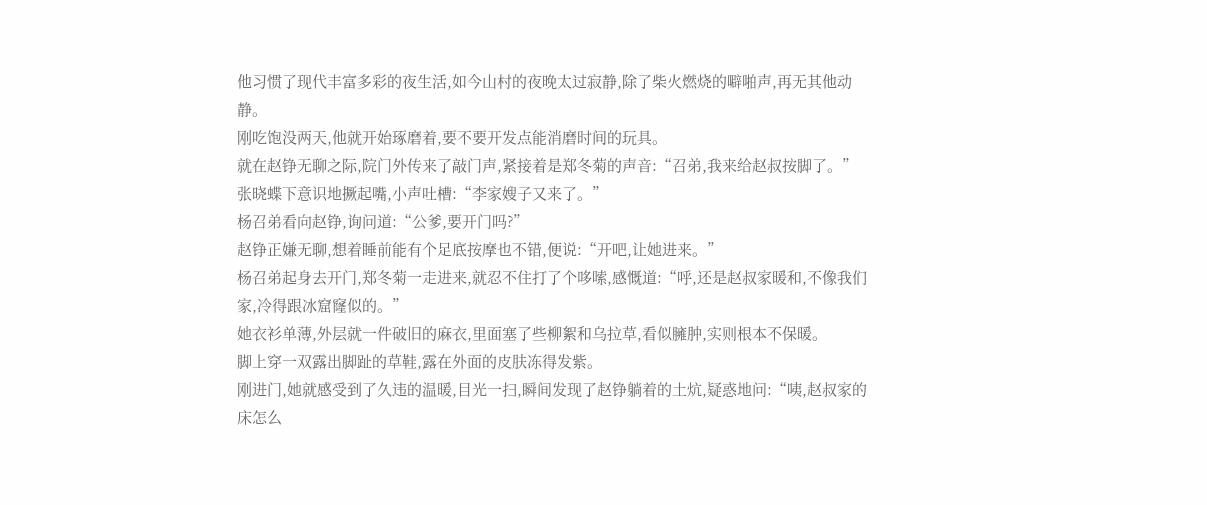他习惯了现代丰富多彩的夜生活,如今山村的夜晚太过寂静,除了柴火燃烧的噼啪声,再无其他动静。
刚吃饱没两天,他就开始琢磨着,要不要开发点能消磨时间的玩具。
就在赵铮无聊之际,院门外传来了敲门声,紧接着是郑冬菊的声音:“召弟,我来给赵叔按脚了。”
张晓蝶下意识地撅起嘴,小声吐槽:“李家嫂子又来了。”
杨召弟看向赵铮,询问道:“公爹,要开门吗?”
赵铮正嫌无聊,想着睡前能有个足底按摩也不错,便说:“开吧,让她进来。”
杨召弟起身去开门,郑冬菊一走进来,就忍不住打了个哆嗦,感慨道:“呼,还是赵叔家暖和,不像我们家,冷得跟冰窟窿似的。”
她衣衫单薄,外层就一件破旧的麻衣,里面塞了些柳絮和乌拉草,看似臃肿,实则根本不保暖。
脚上穿一双露出脚趾的草鞋,露在外面的皮肤冻得发紫。
刚进门,她就感受到了久违的温暖,目光一扫,瞬间发现了赵铮躺着的土炕,疑惑地问:“咦,赵叔家的床怎么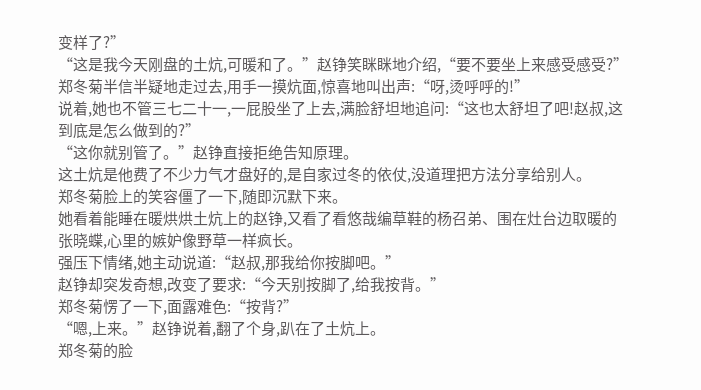变样了?”
“这是我今天刚盘的土炕,可暖和了。”赵铮笑眯眯地介绍,“要不要坐上来感受感受?”
郑冬菊半信半疑地走过去,用手一摸炕面,惊喜地叫出声:“呀,烫呼呼的!”
说着,她也不管三七二十一,一屁股坐了上去,满脸舒坦地追问:“这也太舒坦了吧!赵叔,这到底是怎么做到的?”
“这你就别管了。”赵铮直接拒绝告知原理。
这土炕是他费了不少力气才盘好的,是自家过冬的依仗,没道理把方法分享给别人。
郑冬菊脸上的笑容僵了一下,随即沉默下来。
她看着能睡在暖烘烘土炕上的赵铮,又看了看悠哉编草鞋的杨召弟、围在灶台边取暖的张晓蝶,心里的嫉妒像野草一样疯长。
强压下情绪,她主动说道:“赵叔,那我给你按脚吧。”
赵铮却突发奇想,改变了要求:“今天别按脚了,给我按背。”
郑冬菊愣了一下,面露难色:“按背?”
“嗯,上来。”赵铮说着,翻了个身,趴在了土炕上。
郑冬菊的脸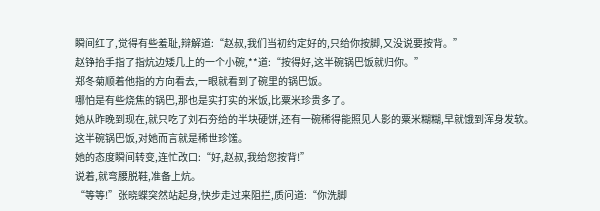瞬间红了,觉得有些羞耻,辩解道:“赵叔,我们当初约定好的,只给你按脚,又没说要按背。”
赵铮抬手指了指炕边矮几上的一个小碗,**道:“按得好,这半碗锅巴饭就归你。”
郑冬菊顺着他指的方向看去,一眼就看到了碗里的锅巴饭。
哪怕是有些烧焦的锅巴,那也是实打实的米饭,比粟米珍贵多了。
她从昨晚到现在,就只吃了刘石夯给的半块硬饼,还有一碗稀得能照见人影的粟米糊糊,早就饿到浑身发软。
这半碗锅巴饭,对她而言就是稀世珍馐。
她的态度瞬间转变,连忙改口:“好,赵叔,我给您按背!”
说着,就弯腰脱鞋,准备上炕。
“等等!”张晓蝶突然站起身,快步走过来阻拦,质问道:“你洗脚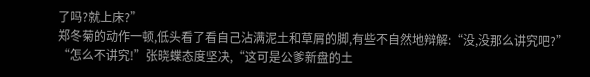了吗?就上床?”
郑冬菊的动作一顿,低头看了看自己沾满泥土和草屑的脚,有些不自然地辩解:“没,没那么讲究吧?”
“怎么不讲究!”张晓蝶态度坚决,“这可是公爹新盘的土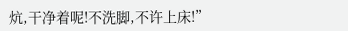炕,干净着呢!不洗脚,不许上床!”